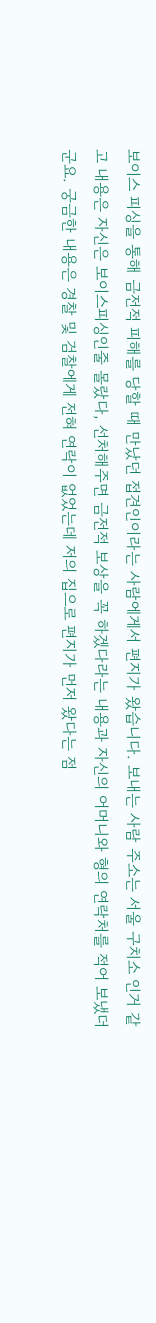보이스 피싱을 통해 금전적 피해를 당할 때 만났던 접견인이라는 사람에게서 편지가 왔습니다. 보내는 사람 주소는 서울 구치소 인거 같고 내용은 자신은 보이스피싱인줄 몰랐다, 선처해주면 금전적 보상을 꼭 하겠다라는 내용과 자신의 어머니와 형의 연락처를 적어 보냈더군요. 궁금한 내용은 경찰 및 검찰에게 전혀 연락이 없었는데 저의 집으로 편지가 먼저 왔다는 점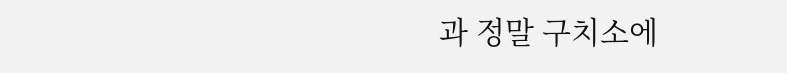과 정말 구치소에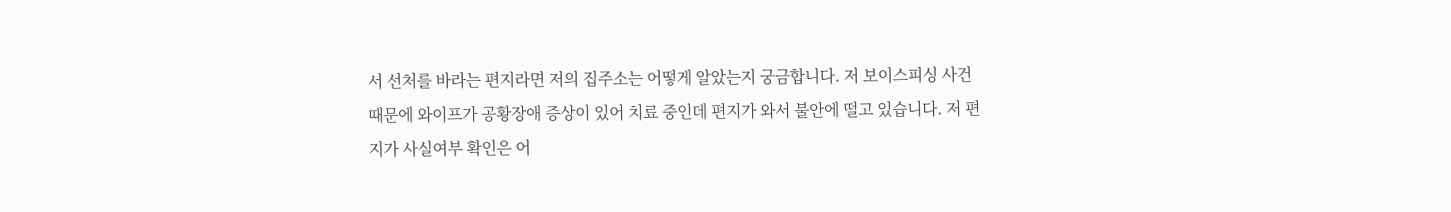서 선처를 바라는 편지라면 저의 집주소는 어떻게 알았는지 궁금합니다. 저 보이스피싱 사건때문에 와이프가 공황장애 증상이 있어 치료 중인데 편지가 와서 불안에 떨고 있습니다. 저 편지가 사실여부 확인은 어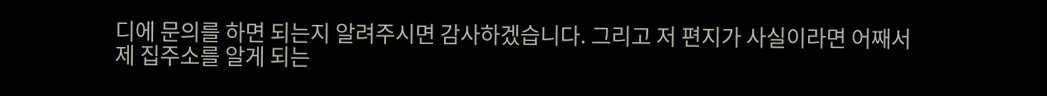디에 문의를 하면 되는지 알려주시면 감사하겠습니다. 그리고 저 편지가 사실이라면 어째서 제 집주소를 알게 되는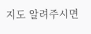지도 알려주시면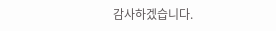감사하겠습니다.